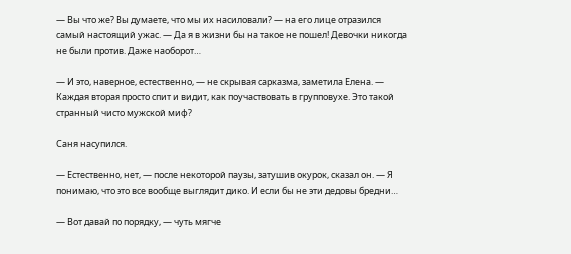— Вы что же? Вы думаете, что мы их насиловали? — на его лице отразился самый настоящий ужас. — Да я в жизни бы на такое не пошел! Девочки никогда не были против. Даже наоборот…

— И это, наверное, естественно, — не скрывая сарказма, заметила Елена. — Каждая вторая просто спит и видит, как поучаствовать в групповухе. Это такой странный чисто мужской миф?

Саня насупился.

— Естественно, нет, — после некоторой паузы, затушив окурок, сказал он. — Я понимаю, что это все вообще выглядит дико. И если бы не эти дедовы бредни…

— Вот давай по порядку, — чуть мягче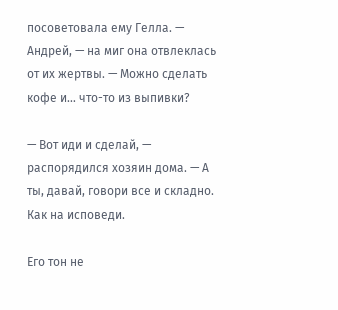посоветовала ему Гелла. — Андрей, — на миг она отвлеклась от их жертвы. — Можно сделать кофе и… что-то из выпивки?

— Вот иди и сделай, — распорядился хозяин дома. — А ты, давай, говори все и складно. Как на исповеди.

Его тон не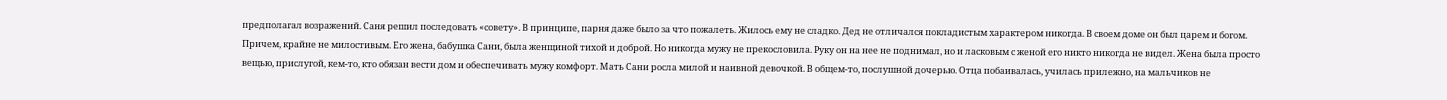предполагал возражений. Саня решил последовать «совету». В принципе, парня даже было за что пожалеть. Жилось ему не сладко. Дед не отличался покладистым характером никогда. В своем доме он был царем и богом. Причем, крайне не милостивым. Его жена, бабушка Сани, была женщиной тихой и доброй. Но никогда мужу не прекословила. Руку он на нее не поднимал, но и ласковым с женой его никто никогда не видел. Жена была просто вещью, прислугой, кем-то, кто обязан вести дом и обеспечивать мужу комфорт. Мать Сани росла милой и наивной девочкой. В общем-то, послушной дочерью. Отца побаивалась, училась прилежно, на мальчиков не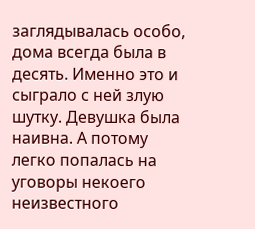заглядывалась особо, дома всегда была в десять. Именно это и сыграло с ней злую шутку. Девушка была наивна. А потому легко попалась на уговоры некоего неизвестного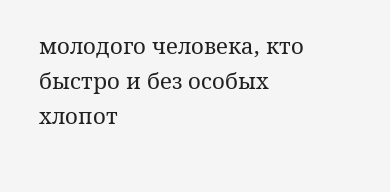молодого человека, кто быстро и без особых хлопот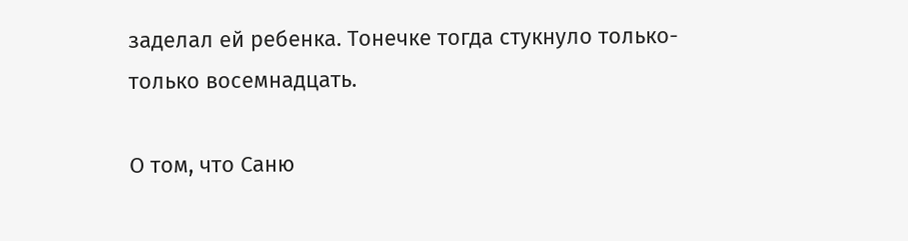заделал ей ребенка. Тонечке тогда стукнуло только-только восемнадцать.

О том, что Саню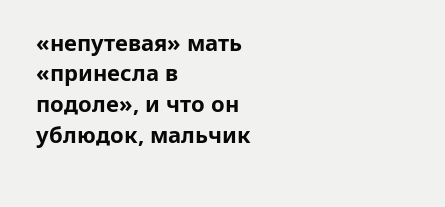«непутевая» мать «принесла в подоле», и что он ублюдок, мальчик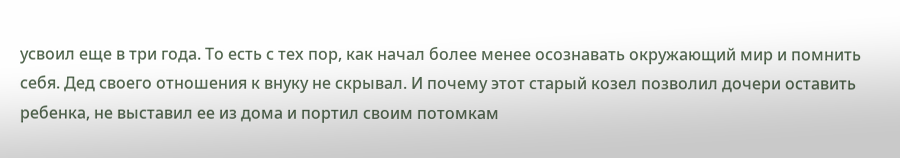усвоил еще в три года. То есть с тех пор, как начал более менее осознавать окружающий мир и помнить себя. Дед своего отношения к внуку не скрывал. И почему этот старый козел позволил дочери оставить ребенка, не выставил ее из дома и портил своим потомкам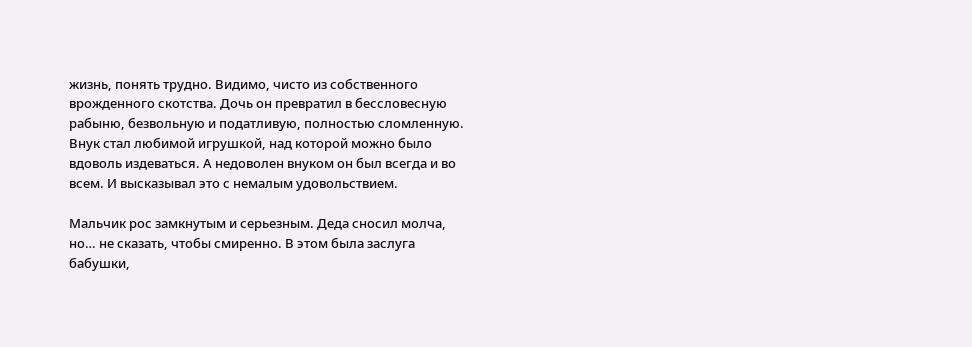жизнь, понять трудно. Видимо, чисто из собственного врожденного скотства. Дочь он превратил в бессловесную рабыню, безвольную и податливую, полностью сломленную. Внук стал любимой игрушкой, над которой можно было вдоволь издеваться. А недоволен внуком он был всегда и во всем. И высказывал это с немалым удовольствием.

Мальчик рос замкнутым и серьезным. Деда сносил молча, но… не сказать, чтобы смиренно. В этом была заслуга бабушки,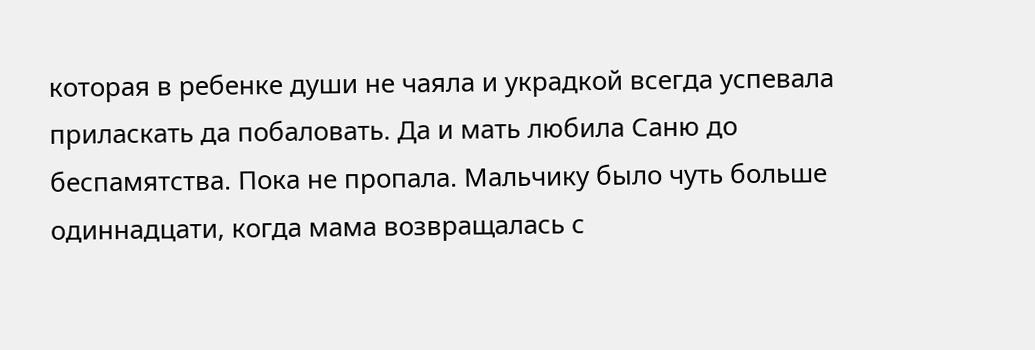которая в ребенке души не чаяла и украдкой всегда успевала приласкать да побаловать. Да и мать любила Саню до беспамятства. Пока не пропала. Мальчику было чуть больше одиннадцати, когда мама возвращалась с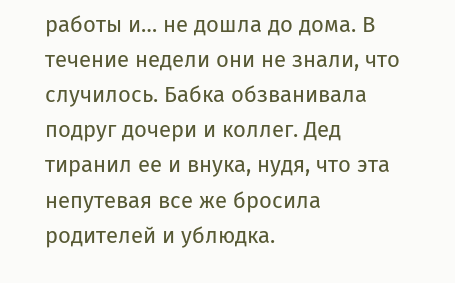работы и… не дошла до дома. В течение недели они не знали, что случилось. Бабка обзванивала подруг дочери и коллег. Дед тиранил ее и внука, нудя, что эта непутевая все же бросила родителей и ублюдка.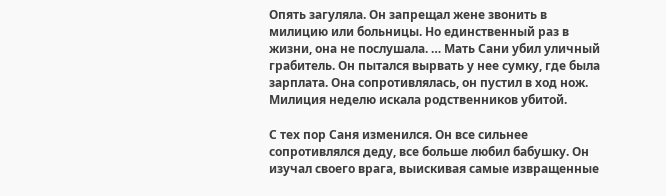Опять загуляла. Он запрещал жене звонить в милицию или больницы. Но единственный раз в жизни, она не послушала. … Мать Сани убил уличный грабитель. Он пытался вырвать у нее сумку, где была зарплата. Она сопротивлялась, он пустил в ход нож. Милиция неделю искала родственников убитой.

С тех пор Саня изменился. Он все сильнее сопротивлялся деду, все больше любил бабушку. Он изучал своего врага, выискивая самые извращенные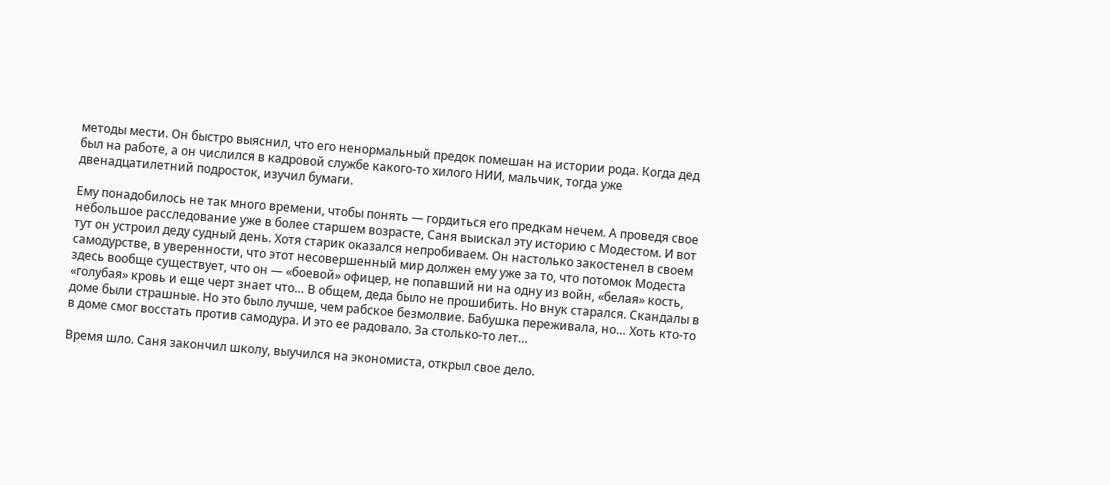методы мести. Он быстро выяснил, что его ненормальный предок помешан на истории рода. Когда дед был на работе, а он числился в кадровой службе какого-то хилого НИИ, мальчик, тогда уже двенадцатилетний подросток, изучил бумаги.

Ему понадобилось не так много времени, чтобы понять — гордиться его предкам нечем. А проведя свое небольшое расследование уже в более старшем возрасте, Саня выискал эту историю с Модестом. И вот тут он устроил деду судный день. Хотя старик оказался непробиваем. Он настолько закостенел в своем самодурстве, в уверенности, что этот несовершенный мир должен ему уже за то, что потомок Модеста здесь вообще существует, что он — «боевой» офицер, не попавший ни на одну из войн, «белая» кость, «голубая» кровь и еще черт знает что… В общем, деда было не прошибить. Но внук старался. Скандалы в доме были страшные. Но это было лучше, чем рабское безмолвие. Бабушка переживала, но… Хоть кто-то в доме смог восстать против самодура. И это ее радовало. За столько-то лет…

Время шло. Саня закончил школу, выучился на экономиста, открыл свое дело.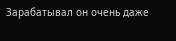Зарабатывал он очень даже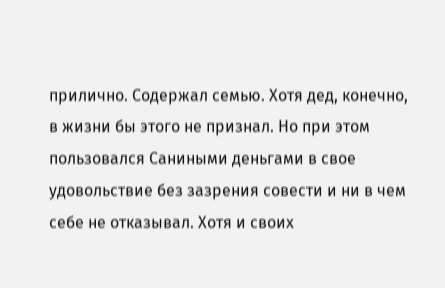прилично. Содержал семью. Хотя дед, конечно, в жизни бы этого не признал. Но при этом пользовался Саниными деньгами в свое удовольствие без зазрения совести и ни в чем себе не отказывал. Хотя и своих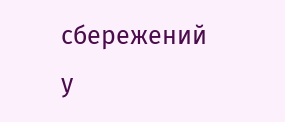сбережений у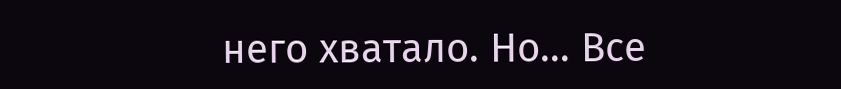него хватало. Но… Все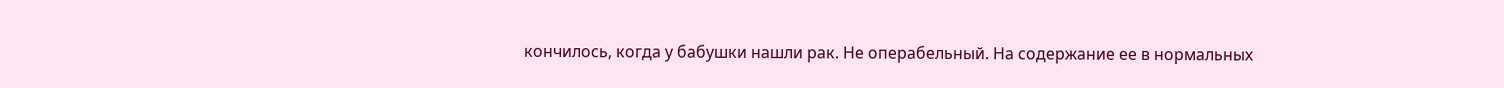кончилось, когда у бабушки нашли рак. Не операбельный. На содержание ее в нормальных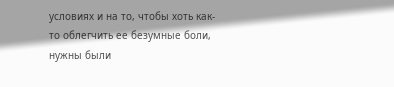условиях и на то, чтобы хоть как-то облегчить ее безумные боли, нужны были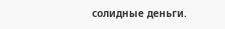солидные деньги.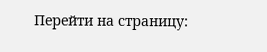Перейти на страницу: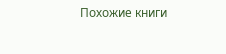Похожие книги